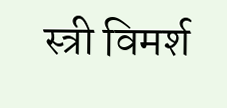स्त्री विमर्श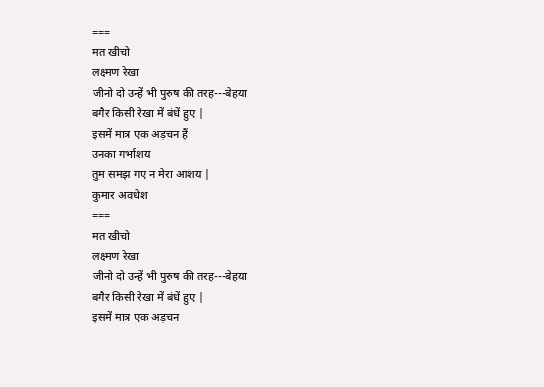===
मत खीचो
लक्ष्मण रेखा
जीनो दो उन्हें भी पुरुष की तरह---बेहया
बगैर किसी रेखा में बंधें हुए |
इसमें मात्र एक अड़चन हैं
उनका गर्भाशय
तुम समझ गए न मेरा आशय |
कुमार अवधेश
===
मत खीचो
लक्ष्मण रेखा
जीनो दो उन्हें भी पुरुष की तरह---बेहया
बगैर किसी रेखा में बंधें हुए |
इसमें मात्र एक अड़चन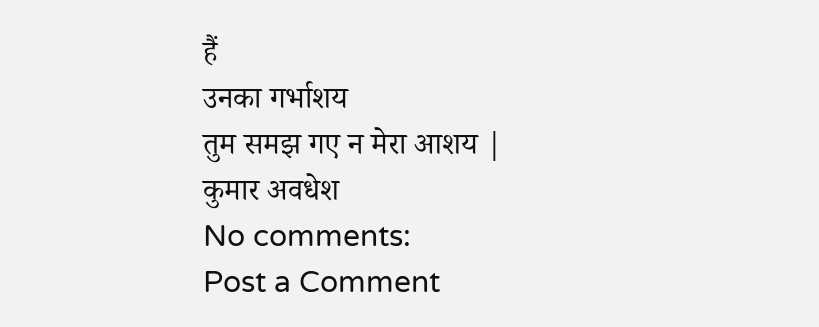हैं
उनका गर्भाशय
तुम समझ गए न मेरा आशय |
कुमार अवधेश
No comments:
Post a Comment